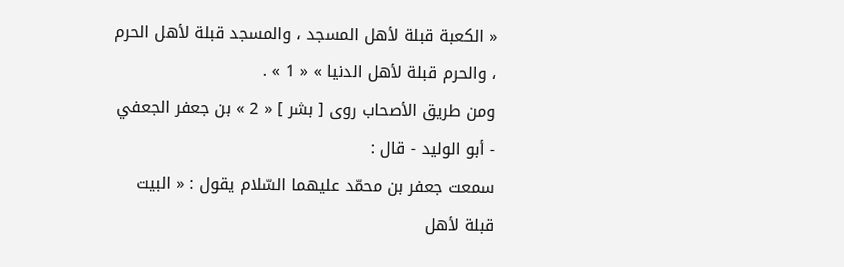« الكعبة قبلة لأهل المسجد ، والمسجد قبلة لأهل الحرم ، والحرم قبلة لأهل الدنيا » « 1 » .
ومن طريق الأصحاب روى [ بشر ] « 2 » بن جعفر الجعفي - أبو الوليد - قال :
سمعت جعفر بن محمّد عليهما السّلام يقول : « البيت قبلة لأهل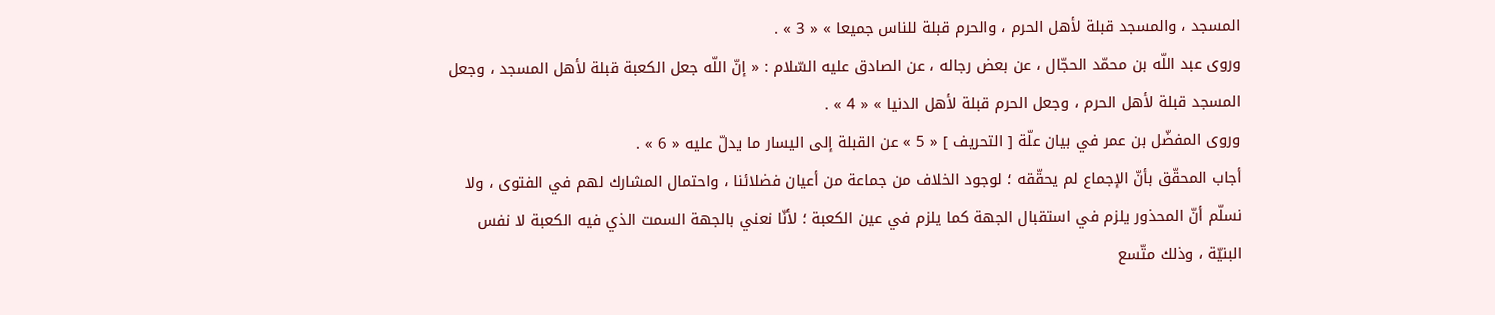المسجد ، والمسجد قبلة لأهل الحرم ، والحرم قبلة للناس جميعا » « 3 » .
وروى عبد اللّه بن محمّد الحجّال ، عن بعض رجاله ، عن الصادق عليه السّلام : « إنّ اللّه جعل الكعبة قبلة لأهل المسجد ، وجعل المسجد قبلة لأهل الحرم ، وجعل الحرم قبلة لأهل الدنيا » « 4 » .
وروى المفضّل بن عمر في بيان علّة [ التحريف ] « 5 » عن القبلة إلى اليسار ما يدلّ عليه « 6 » .
أجاب المحقّق بأنّ الإجماع لم يحقّقه ؛ لوجود الخلاف من جماعة من أعيان فضلائنا ، واحتمال المشارك لهم في الفتوى ، ولا نسلّم أنّ المحذور يلزم في استقبال الجهة كما يلزم في عين الكعبة ؛ لأنّا نعني بالجهة السمت الذي فيه الكعبة لا نفس البنيّة ، وذلك متّسع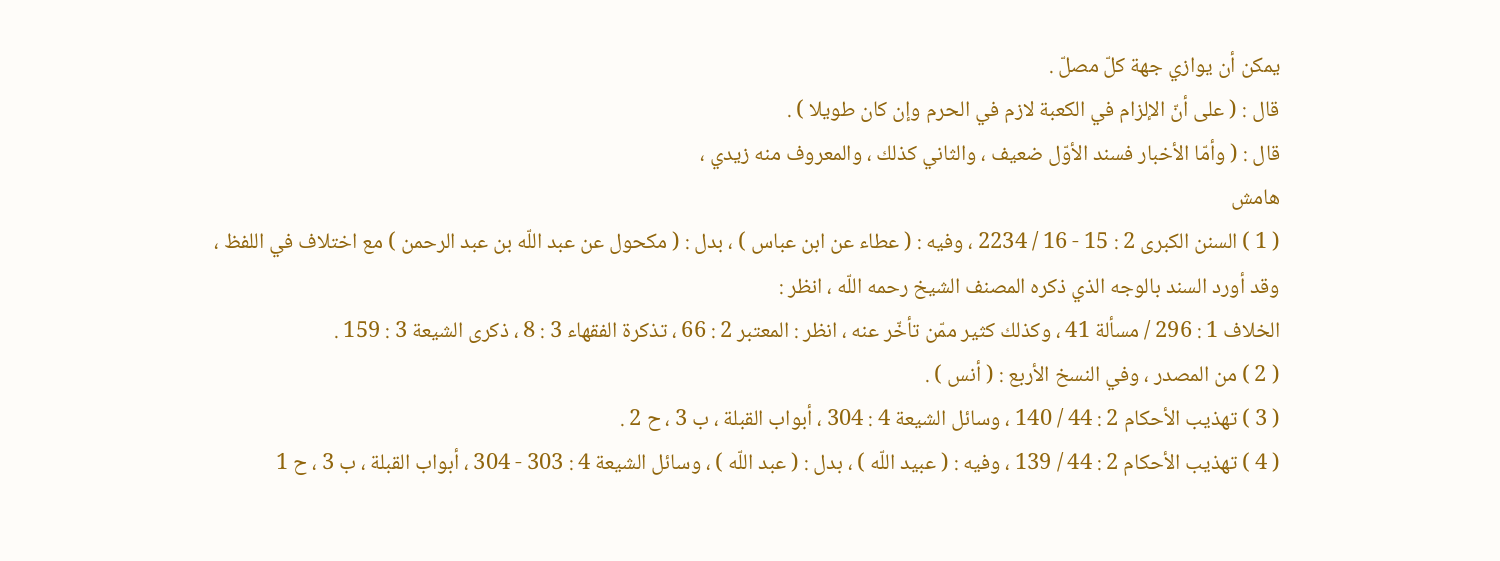يمكن أن يوازي جهة كلّ مصلّ .
قال : ( على أنّ الإلزام في الكعبة لازم في الحرم وإن كان طويلا ) .
قال : ( وأمّا الأخبار فسند الأوّل ضعيف ، والثاني كذلك ، والمعروف منه زيدي ،
هامش
( 1 ) السنن الكبرى 2 : 15 - 16 / 2234 ، وفيه : ( عطاء عن ابن عباس ) ، بدل : ( مكحول عن عبد اللّه بن عبد الرحمن ) مع اختلاف في اللفظ ، وقد أورد السند بالوجه الذي ذكره المصنف الشيخ رحمه اللّه ، انظر :
الخلاف 1 : 296 / مسألة 41 ، وكذلك كثير ممّن تأخّر عنه ، انظر : المعتبر 2 : 66 ، تذكرة الفقهاء 3 : 8 ، ذكرى الشيعة 3 : 159 .
( 2 ) من المصدر ، وفي النسخ الأربع : ( أنس ) .
( 3 ) تهذيب الأحكام 2 : 44 / 140 ، وسائل الشيعة 4 : 304 ، أبواب القبلة ، ب 3 ، ح 2 .
( 4 ) تهذيب الأحكام 2 : 44 / 139 ، وفيه : ( عبيد اللّه ) ، بدل : ( عبد اللّه ) ، وسائل الشيعة 4 : 303 - 304 ، أبواب القبلة ، ب 3 ، ح 1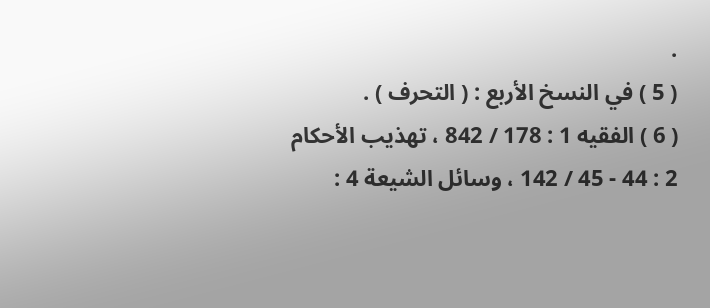.
( 5 ) في النسخ الأربع : ( التحرف ) .
( 6 ) الفقيه 1 : 178 / 842 ، تهذيب الأحكام 2 : 44 - 45 / 142 ، وسائل الشيعة 4 :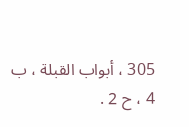305 ، أبواب القبلة ، ب 4 ، ح 2 .